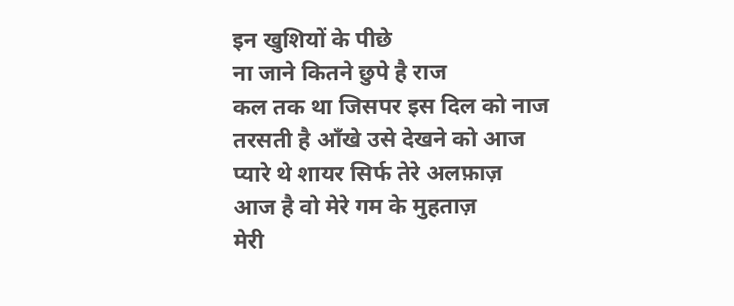इन खुशियों के पीछे
ना जाने कितने छुपे है राज
कल तक था जिसपर इस दिल को नाज
तरसती है आँखे उसे देखने को आज
प्यारे थे शायर सिर्फ तेरे अलफ़ाज़
आज है वो मेरे गम के मुहताज़
मेरी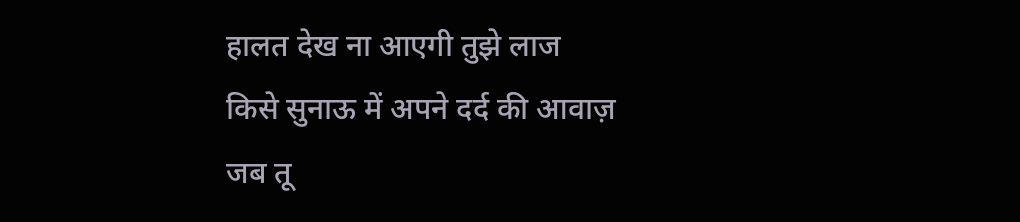हालत देख ना आएगी तुझे लाज
किसे सुनाऊ में अपने दर्द की आवाज़
जब तू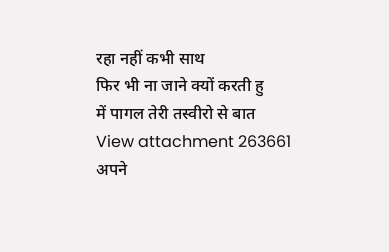रहा नहीं कभी साथ
फिर भी ना जाने क्यों करती हु
में पागल तेरी तस्वीरो से बात
View attachment 263661
अपने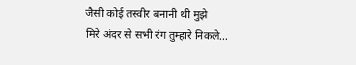जैसी कोई तस्वीर बनानी थी मुझे
मिरे अंदर से सभी रंग तुम्हारे निकले...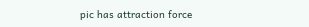pic has attraction force